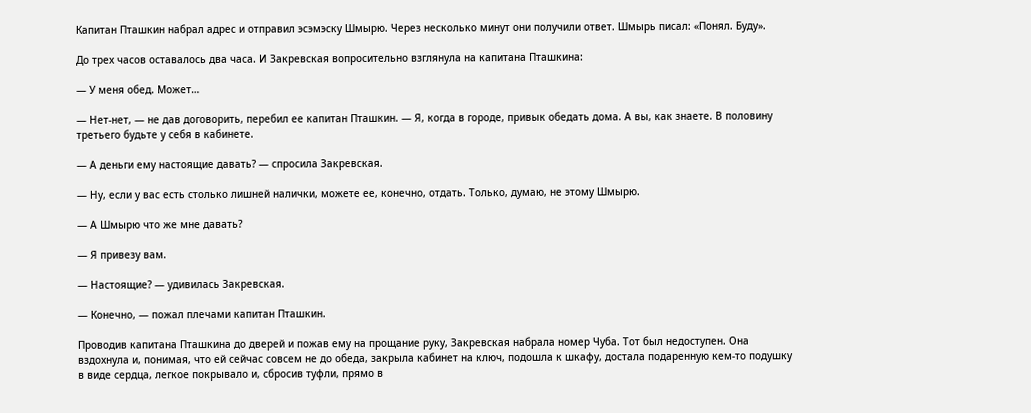Капитан Пташкин набрал адрес и отправил эсэмэску Шмырю. Через несколько минут они получили ответ. Шмырь писал: «Понял. Буду».

До трех часов оставалось два часа. И Закревская вопросительно взглянула на капитана Пташкина:

— У меня обед. Может…

— Нет-нет, — не дав договорить, перебил ее капитан Пташкин. — Я, когда в городе, привык обедать дома. А вы, как знаете. В половину третьего будьте у себя в кабинете.

— А деньги ему настоящие давать? — спросила Закревская.

— Ну, если у вас есть столько лишней налички, можете ее, конечно, отдать. Только, думаю, не этому Шмырю.

— А Шмырю что же мне давать?

— Я привезу вам.

— Настоящие? — удивилась Закревская.

— Конечно, — пожал плечами капитан Пташкин.

Проводив капитана Пташкина до дверей и пожав ему на прощание руку, Закревская набрала номер Чуба. Тот был недоступен. Она вздохнула и, понимая, что ей сейчас совсем не до обеда, закрыла кабинет на ключ, подошла к шкафу, достала подаренную кем-то подушку в виде сердца, легкое покрывало и, сбросив туфли, прямо в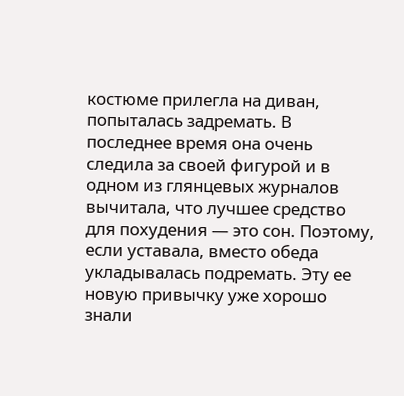костюме прилегла на диван, попыталась задремать. В последнее время она очень следила за своей фигурой и в одном из глянцевых журналов вычитала, что лучшее средство для похудения — это сон. Поэтому, если уставала, вместо обеда укладывалась подремать. Эту ее новую привычку уже хорошо знали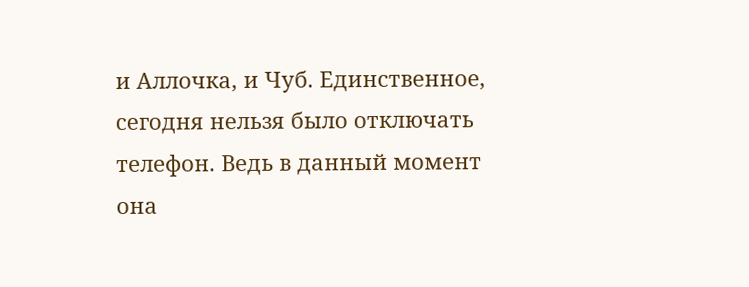и Аллочка, и Чуб. Единственное, сегодня нельзя было отключать телефон. Ведь в данный момент она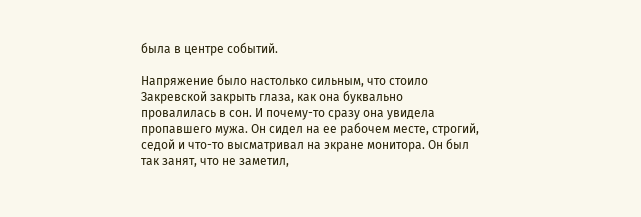была в центре событий.

Напряжение было настолько сильным, что стоило Закревской закрыть глаза, как она буквально провалилась в сон. И почему-то сразу она увидела пропавшего мужа. Он сидел на ее рабочем месте, строгий, седой и что-то высматривал на экране монитора. Он был так занят, что не заметил,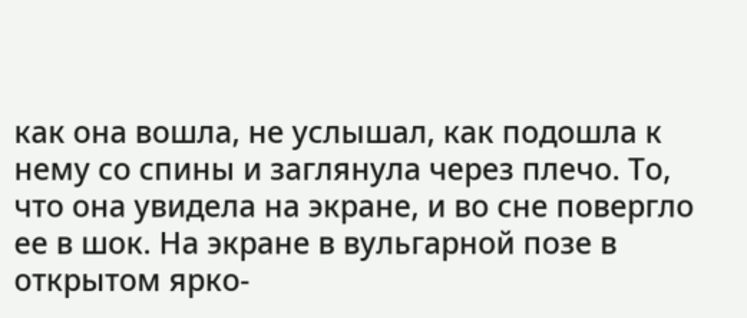как она вошла, не услышал, как подошла к нему со спины и заглянула через плечо. То, что она увидела на экране, и во сне повергло ее в шок. На экране в вульгарной позе в открытом ярко-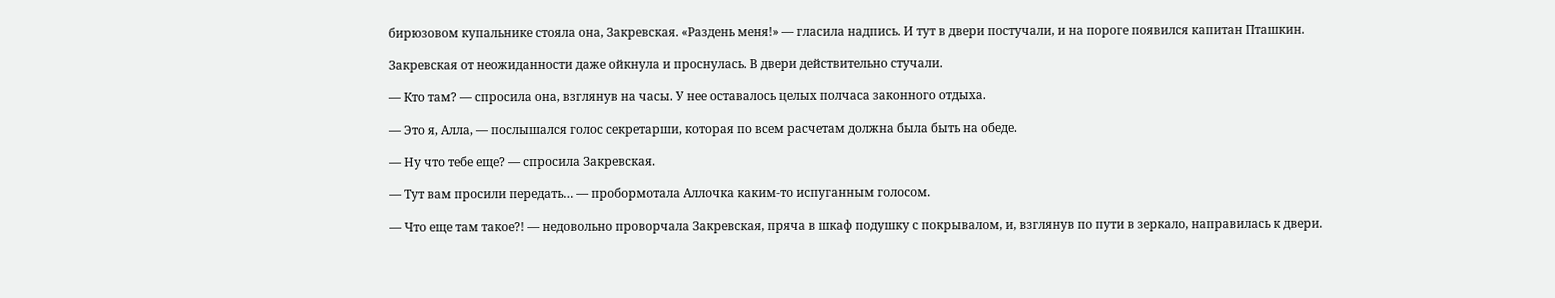бирюзовом купальнике стояла она, Закревская. «Раздень меня!» — гласила надпись. И тут в двери постучали, и на пороге появился капитан Пташкин.

Закревская от неожиданности даже ойкнула и проснулась. В двери действительно стучали.

— Кто там? — спросила она, взглянув на часы. У нее оставалось целых полчаса законного отдыха.

— Это я, Алла, — послышался голос секретарши, которая по всем расчетам должна была быть на обеде.

— Ну что тебе еще? — спросила Закревская.

— Тут вам просили передать… — пробормотала Аллочка каким-то испуганным голосом.

— Что еще там такое?! — недовольно проворчала Закревская, пряча в шкаф подушку с покрывалом, и, взглянув по пути в зеркало, направилась к двери.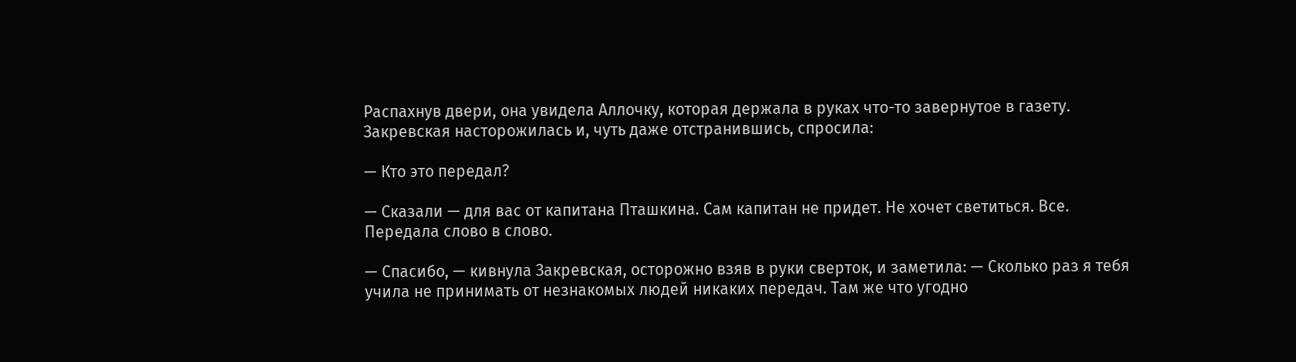Распахнув двери, она увидела Аллочку, которая держала в руках что-то завернутое в газету. Закревская насторожилась и, чуть даже отстранившись, спросила:

— Кто это передал?

— Сказали — для вас от капитана Пташкина. Сам капитан не придет. Не хочет светиться. Все. Передала слово в слово.

— Спасибо, — кивнула Закревская, осторожно взяв в руки сверток, и заметила: — Сколько раз я тебя учила не принимать от незнакомых людей никаких передач. Там же что угодно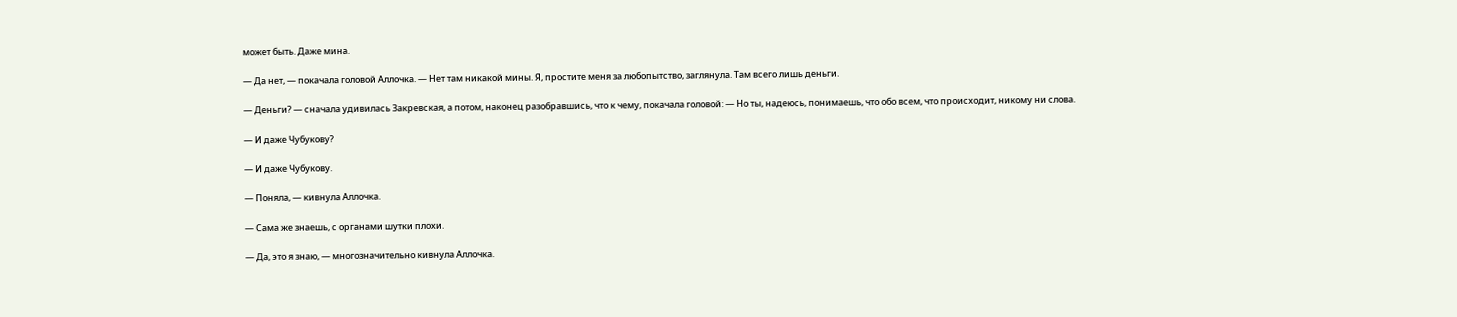может быть. Даже мина.

— Да нет, — покачала головой Аллочка. — Нет там никакой мины. Я, простите меня за любопытство, заглянула. Там всего лишь деньги.

— Деньги? — сначала удивилась Закревская, а потом, наконец разобравшись, что к чему, покачала головой: — Но ты, надеюсь, понимаешь, что обо всем, что происходит, никому ни слова.

— И даже Чубукову?

— И даже Чубукову.

— Поняла, — кивнула Аллочка.

— Сама же знаешь, с органами шутки плохи.

— Да, это я знаю, — многозначительно кивнула Аллочка.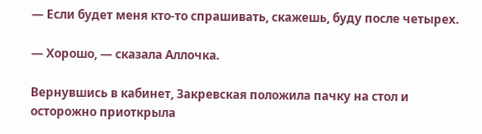— Если будет меня кто-то спрашивать, скажешь, буду после четырех.

— Хорошо, — сказала Аллочка.

Вернувшись в кабинет, Закревская положила пачку на стол и осторожно приоткрыла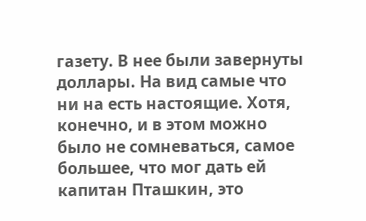газету. В нее были завернуты доллары. На вид самые что ни на есть настоящие. Хотя, конечно, и в этом можно было не сомневаться, самое большее, что мог дать ей капитан Пташкин, это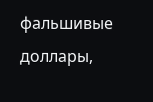фальшивые доллары,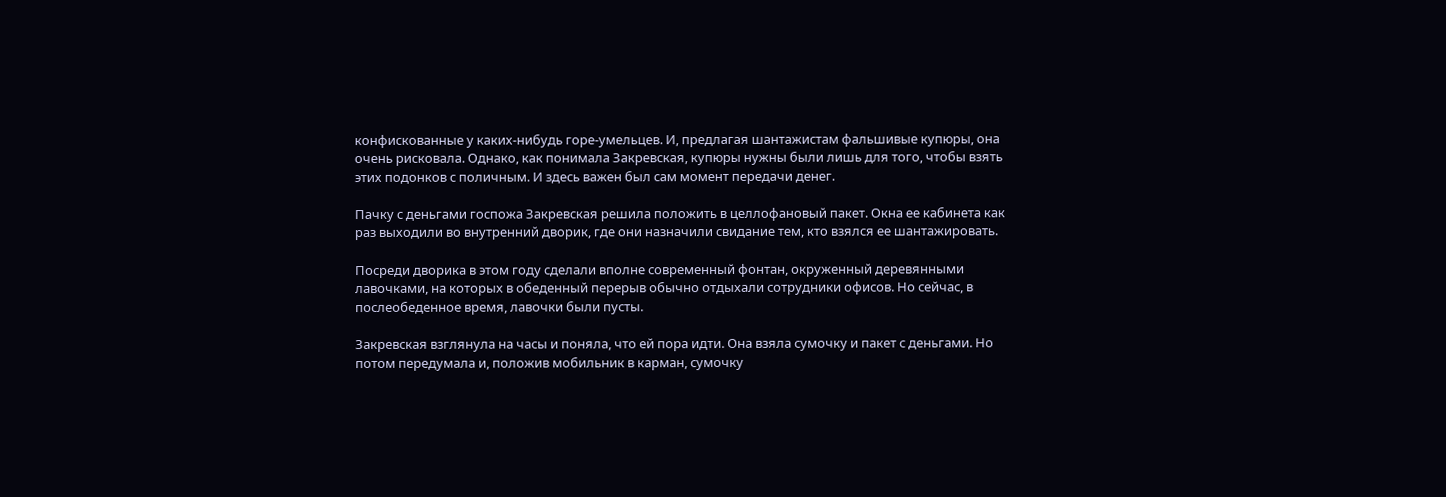конфискованные у каких-нибудь горе-умельцев. И, предлагая шантажистам фальшивые купюры, она очень рисковала. Однако, как понимала Закревская, купюры нужны были лишь для того, чтобы взять этих подонков с поличным. И здесь важен был сам момент передачи денег.

Пачку с деньгами госпожа Закревская решила положить в целлофановый пакет. Окна ее кабинета как раз выходили во внутренний дворик, где они назначили свидание тем, кто взялся ее шантажировать.

Посреди дворика в этом году сделали вполне современный фонтан, окруженный деревянными лавочками, на которых в обеденный перерыв обычно отдыхали сотрудники офисов. Но сейчас, в послеобеденное время, лавочки были пусты.

Закревская взглянула на часы и поняла, что ей пора идти. Она взяла сумочку и пакет с деньгами. Но потом передумала и, положив мобильник в карман, сумочку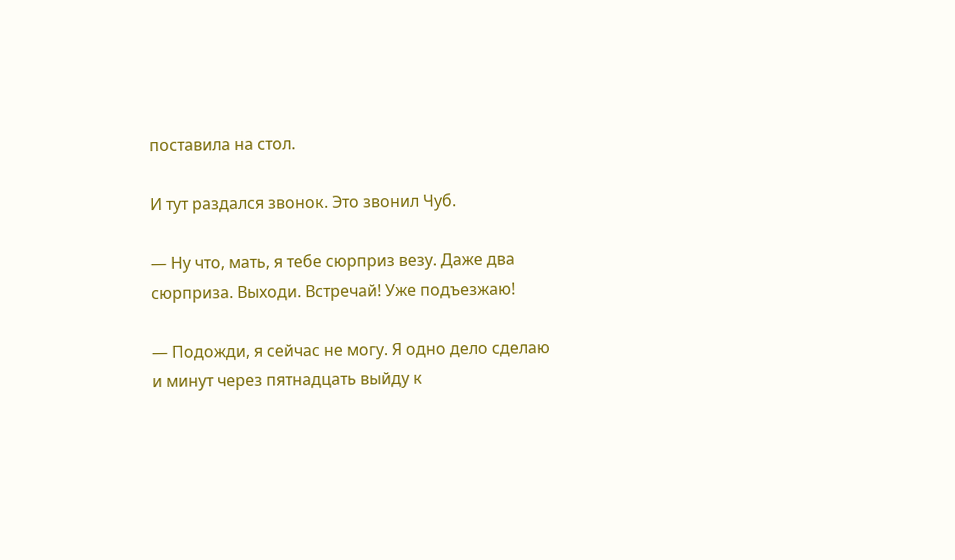поставила на стол.

И тут раздался звонок. Это звонил Чуб.

— Ну что, мать, я тебе сюрприз везу. Даже два сюрприза. Выходи. Встречай! Уже подъезжаю!

— Подожди, я сейчас не могу. Я одно дело сделаю и минут через пятнадцать выйду к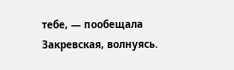тебе, — пообещала Закревская, волнуясь.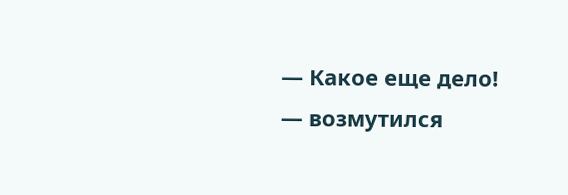— Какое еще дело! — возмутился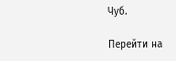Чуб.

Перейти на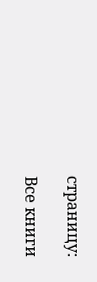страницу:

Все книги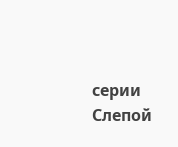серии Слепой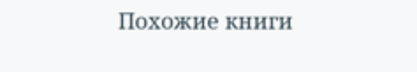Похожие книги